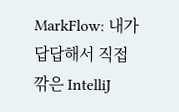MarkFlow: 내가 답답해서 직접 깎은 IntelliJ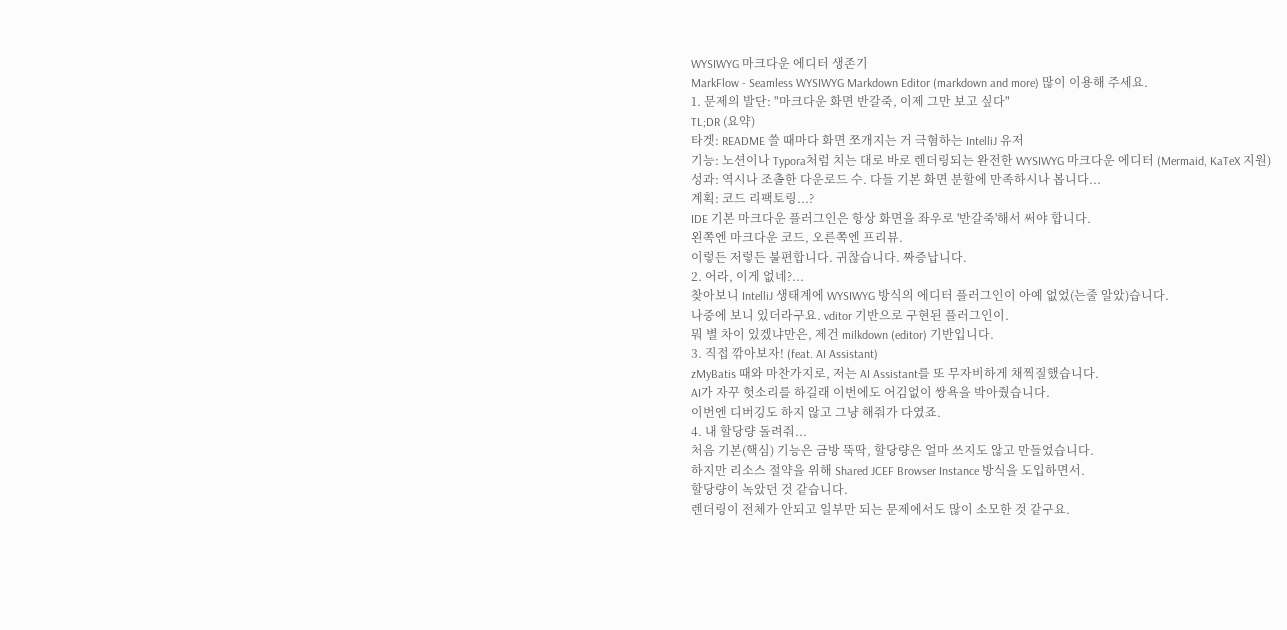WYSIWYG 마크다운 에디터 생존기
MarkFlow - Seamless WYSIWYG Markdown Editor (markdown and more) 많이 이용해 주세요.
1. 문제의 발단: "마크다운 화면 반갈죽, 이제 그만 보고 싶다"
TL;DR (요약)
타겟: README 쓸 때마다 화면 쪼개지는 거 극혐하는 IntelliJ 유저
기능: 노션이나 Typora처럼 치는 대로 바로 렌더링되는 완전한 WYSIWYG 마크다운 에디터 (Mermaid, KaTeX 지원)
성과: 역시나 조촐한 다운로드 수. 다들 기본 화면 분할에 만족하시나 봅니다...
계획: 코드 리팩토링...?
IDE 기본 마크다운 플러그인은 항상 화면을 좌우로 '반갈죽'해서 써야 합니다.
왼쪽엔 마크다운 코드, 오른쪽엔 프리뷰.
이렇든 저렇든 불편합니다. 귀찮습니다. 짜증납니다.
2. 어라, 이게 없네?...
찾아보니 IntelliJ 생태계에 WYSIWYG 방식의 에디터 플러그인이 아예 없었(는줄 알았)습니다.
나중에 보니 있더라구요. vditor 기반으로 구현된 플러그인이.
뭐 별 차이 있겠냐만은, 제건 milkdown (editor) 기반입니다.
3. 직접 깎아보자! (feat. AI Assistant)
zMyBatis 때와 마찬가지로, 저는 AI Assistant를 또 무자비하게 채찍질했습니다.
AI가 자꾸 헛소리를 하길래 이번에도 어김없이 쌍욕을 박아줬습니다.
이번엔 디버깅도 하지 않고 그냥 해줘가 다였죠.
4. 내 할당량 돌려줘...
처음 기본(핵심) 기능은 금방 뚝딱, 할당량은 얼마 쓰지도 않고 만들었습니다.
하지만 리소스 절약을 위해 Shared JCEF Browser Instance 방식을 도입하면서.
할당량이 녹았던 것 같습니다.
렌더링이 전체가 안되고 일부만 되는 문제에서도 많이 소모한 것 같구요.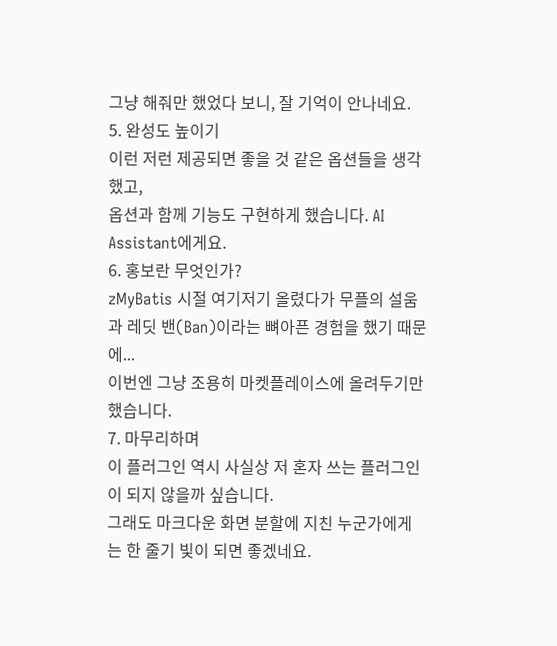그냥 해줘만 했었다 보니, 잘 기억이 안나네요.
5. 완성도 높이기
이런 저런 제공되면 좋을 것 같은 옵션들을 생각했고,
옵션과 함께 기능도 구현하게 했습니다. AI Assistant에게요.
6. 홍보란 무엇인가?
zMyBatis 시절 여기저기 올렸다가 무플의 설움과 레딧 밴(Ban)이라는 뼈아픈 경험을 했기 때문에...
이번엔 그냥 조용히 마켓플레이스에 올려두기만 했습니다.
7. 마무리하며
이 플러그인 역시 사실상 저 혼자 쓰는 플러그인이 되지 않을까 싶습니다.
그래도 마크다운 화면 분할에 지친 누군가에게는 한 줄기 빛이 되면 좋겠네요.